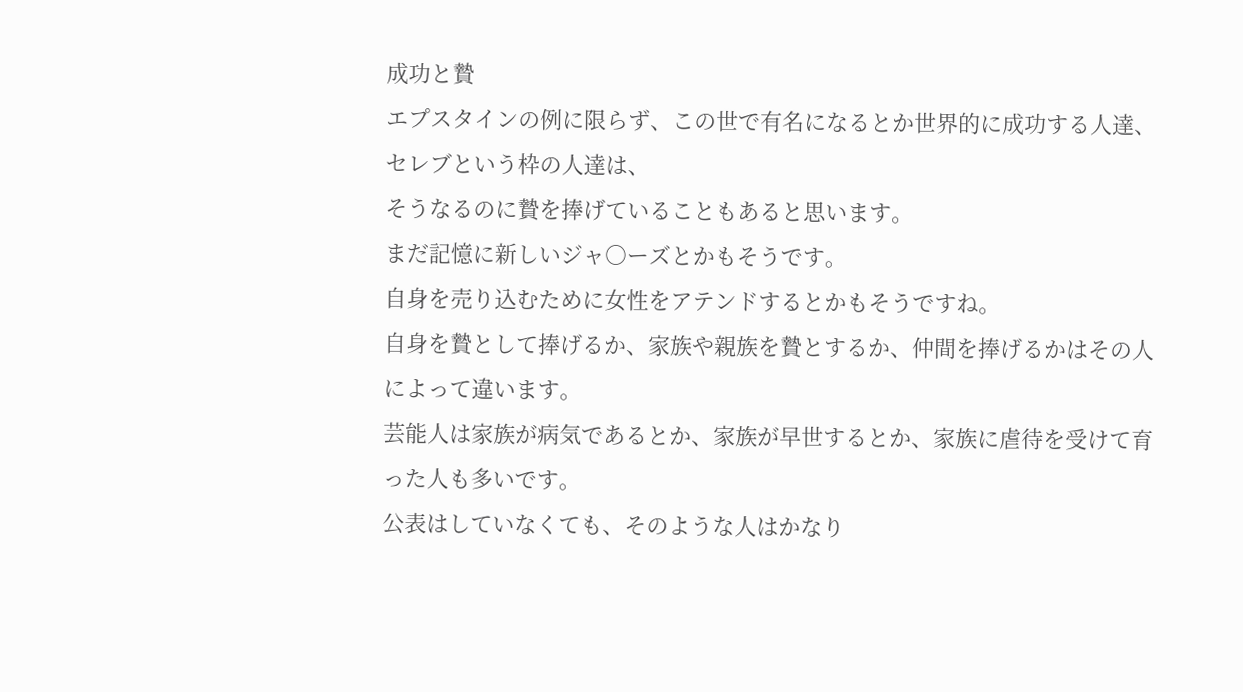成功と贄
エプスタインの例に限らず、この世で有名になるとか世界的に成功する人達、セレブという枠の人達は、
そうなるのに贄を捧げていることもあると思います。
まだ記憶に新しいジャ○ーズとかもそうです。
自身を売り込むために女性をアテンドするとかもそうですね。
自身を贄として捧げるか、家族や親族を贄とするか、仲間を捧げるかはその人によって違います。
芸能人は家族が病気であるとか、家族が早世するとか、家族に虐待を受けて育った人も多いです。
公表はしていなくても、そのような人はかなり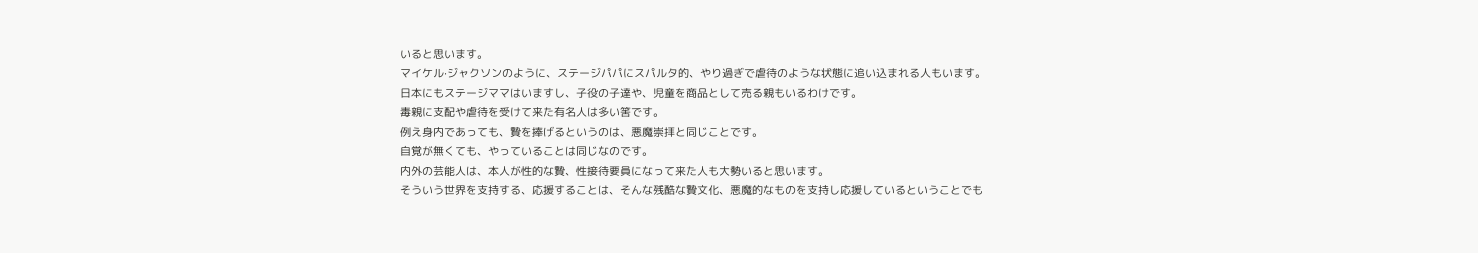いると思います。
マイケル·ジャクソンのように、ステージパパにスパルタ的、やり過ぎで虐待のような状態に追い込まれる人もいます。
日本にもステージママはいますし、子役の子達や、児童を商品として売る親もいるわけです。
毒親に支配や虐待を受けて来た有名人は多い筈です。
例え身内であっても、贄を捧げるというのは、悪魔崇拝と同じことです。
自覚が無くても、やっていることは同じなのです。
内外の芸能人は、本人が性的な贄、性接待要員になって来た人も大勢いると思います。
そういう世界を支持する、応援することは、そんな残酷な贄文化、悪魔的なものを支持し応援しているということでも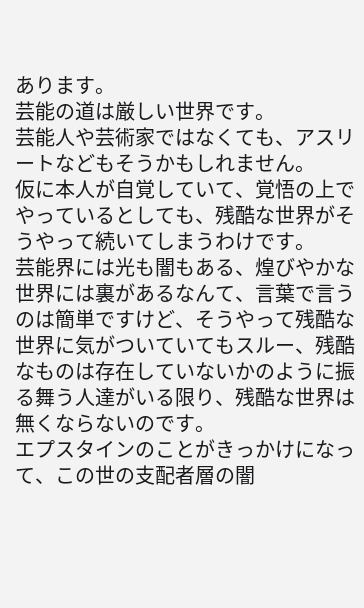あります。
芸能の道は厳しい世界です。
芸能人や芸術家ではなくても、アスリートなどもそうかもしれません。
仮に本人が自覚していて、覚悟の上でやっているとしても、残酷な世界がそうやって続いてしまうわけです。
芸能界には光も闇もある、煌びやかな世界には裏があるなんて、言葉で言うのは簡単ですけど、そうやって残酷な世界に気がついていてもスルー、残酷なものは存在していないかのように振る舞う人達がいる限り、残酷な世界は無くならないのです。
エプスタインのことがきっかけになって、この世の支配者層の闇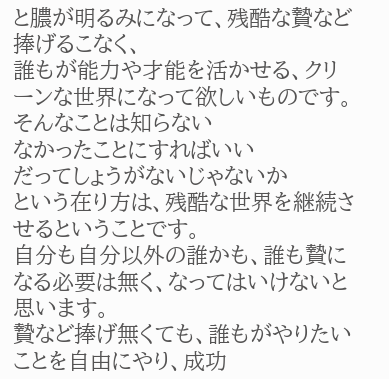と膿が明るみになって、残酷な贄など捧げるこなく、
誰もが能力や才能を活かせる、クリーンな世界になって欲しいものです。
そんなことは知らない
なかったことにすればいい
だってしょうがないじゃないか
という在り方は、残酷な世界を継続させるということです。
自分も自分以外の誰かも、誰も贄になる必要は無く、なってはいけないと思います。
贄など捧げ無くても、誰もがやりたいことを自由にやり、成功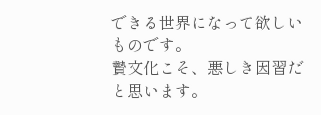できる世界になって欲しいものです。
贄文化こそ、悪しき因習だと思います。